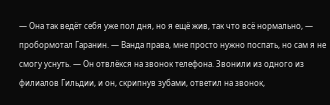— Она так ведёт себя уже пол дня, но я ещё жив, так что всё нормально, — пробормотал Гаранин. — Ванда права, мне просто нужно поспать, но сам я не смогу уснуть. — Он отвлёкся на звонок телефона. Звонили из одного из филиалов Гильдии, и он, скрипнув зубами, ответил на звонок,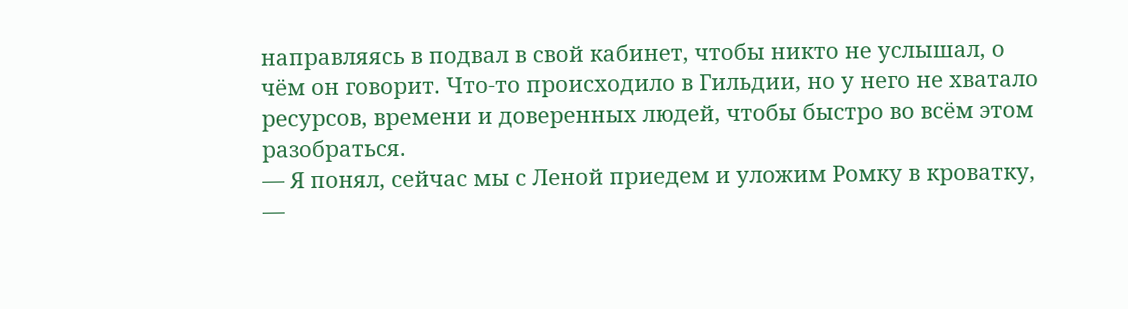направляясь в подвал в свой кабинет, чтобы никто не услышал, о чём он говорит. Что-то происходило в Гильдии, но у него не хватало ресурсов, времени и доверенных людей, чтобы быстро во всём этом разобраться.
— Я понял, сейчас мы с Леной приедем и уложим Ромку в кроватку, —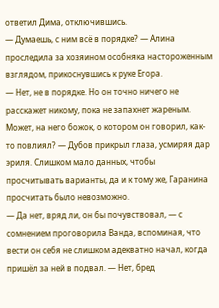ответил Дима, отключившись.
— Думаешь, с ним всё в порядке? — Алина проследила за хозяином особняка настороженным взглядом, прикоснувшись к руке Егора.
— Нет, не в порядке. Но он точно ничего не расскажет никому, пока не запахнет жареным. Может, на него божок, о котором он говорил, как-то повлиял? — Дубов прикрыл глаза, усмиряя дар эриля. Слишком мало данных, чтобы просчитывать варианты, да и к тому же, Гаранина просчитать было невозможно.
— Да нет, вряд ли, он бы почувствовал, — с сомнением проговорила Ванда, вспоминая, что вести он себя не слишком адекватно начал, когда пришёл за ней в подвал. — Нет, бред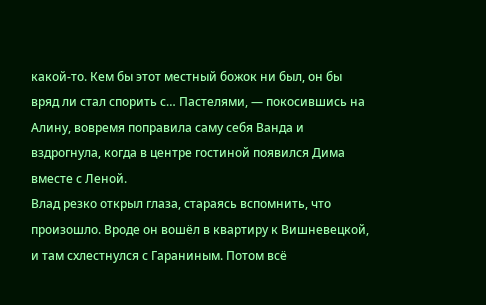какой-то. Кем бы этот местный божок ни был, он бы вряд ли стал спорить с… Пастелями, — покосившись на Алину, вовремя поправила саму себя Ванда и вздрогнула, когда в центре гостиной появился Дима вместе с Леной.
Влад резко открыл глаза, стараясь вспомнить, что произошло. Вроде он вошёл в квартиру к Вишневецкой, и там схлестнулся с Гараниным. Потом всё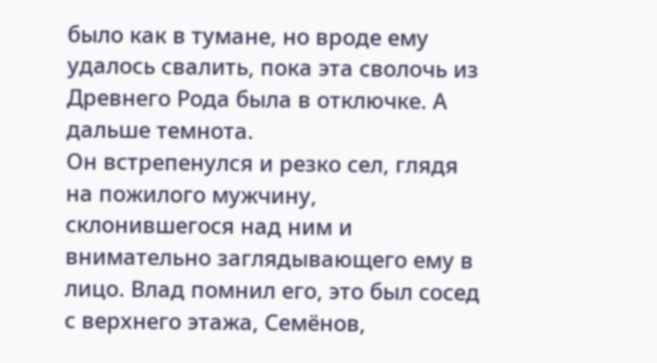было как в тумане, но вроде ему удалось свалить, пока эта сволочь из Древнего Рода была в отключке. А дальше темнота.
Он встрепенулся и резко сел, глядя на пожилого мужчину, склонившегося над ним и внимательно заглядывающего ему в лицо. Влад помнил его, это был сосед с верхнего этажа, Семёнов,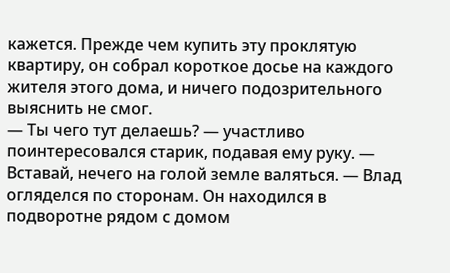кажется. Прежде чем купить эту проклятую квартиру, он собрал короткое досье на каждого жителя этого дома, и ничего подозрительного выяснить не смог.
— Ты чего тут делаешь? — участливо поинтересовался старик, подавая ему руку. — Вставай, нечего на голой земле валяться. — Влад огляделся по сторонам. Он находился в подворотне рядом с домом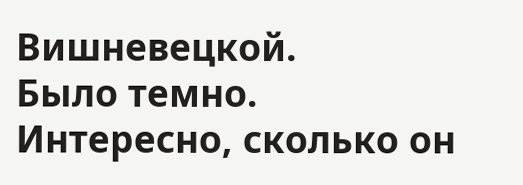Вишневецкой.
Было темно. Интересно, сколько он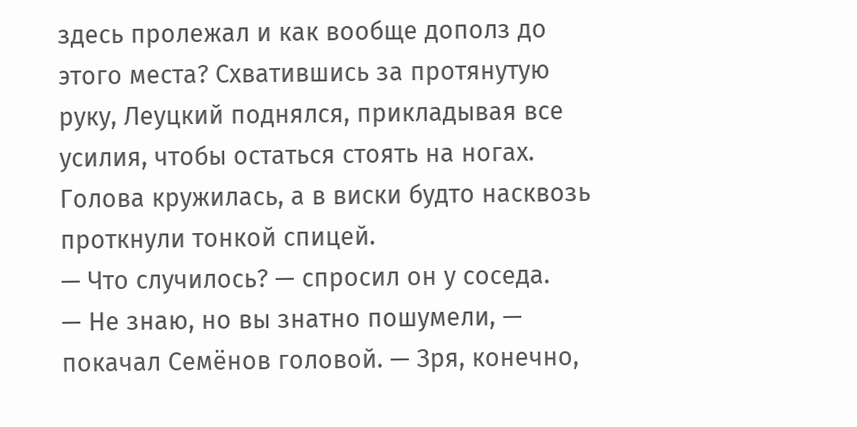здесь пролежал и как вообще дополз до этого места? Схватившись за протянутую руку, Леуцкий поднялся, прикладывая все усилия, чтобы остаться стоять на ногах. Голова кружилась, а в виски будто насквозь проткнули тонкой спицей.
— Что случилось? — спросил он у соседа.
— Не знаю, но вы знатно пошумели, — покачал Семёнов головой. — Зря, конечно,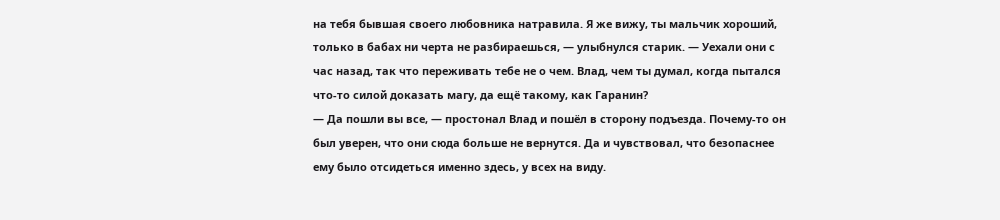на тебя бывшая своего любовника натравила. Я же вижу, ты мальчик хороший, только в бабах ни черта не разбираешься, — улыбнулся старик. — Уехали они с час назад, так что переживать тебе не о чем. Влад, чем ты думал, когда пытался что-то силой доказать магу, да ещё такому, как Гаранин?
— Да пошли вы все, — простонал Влад и пошёл в сторону подъезда. Почему-то он был уверен, что они сюда больше не вернутся. Да и чувствовал, что безопаснее ему было отсидеться именно здесь, у всех на виду.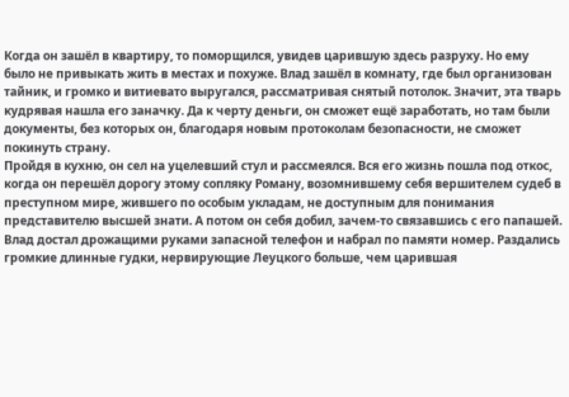Когда он зашёл в квартиру, то поморщился, увидев царившую здесь разруху. Но ему было не привыкать жить в местах и похуже. Влад зашёл в комнату, где был организован тайник, и громко и витиевато выругался, рассматривая снятый потолок. Значит, эта тварь кудрявая нашла его заначку. Да к черту деньги, он сможет ещё заработать, но там были документы, без которых он, благодаря новым протоколам безопасности, не сможет покинуть страну.
Пройдя в кухню, он сел на уцелевший стул и рассмеялся. Вся его жизнь пошла под откос, когда он перешёл дорогу этому сопляку Роману, возомнившему себя вершителем судеб в преступном мире, жившего по особым укладам, не доступным для понимания представителю высшей знати. А потом он себя добил, зачем-то связавшись с его папашей.
Влад достал дрожащими руками запасной телефон и набрал по памяти номер. Раздались громкие длинные гудки, нервирующие Леуцкого больше, чем царившая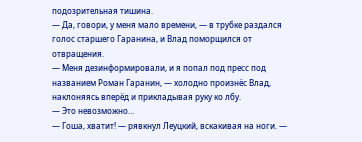подозрительная тишина.
— Да, говори, у меня мало времени, — в трубке раздался голос старшего Гаранина, и Влад поморщился от отвращения.
— Меня дезинформировали, и я попал под пресс под названием Роман Гаранин, — холодно произнёс Влад, наклоняясь вперёд и прикладывая руку ко лбу.
— Это невозможно…
— Гоша, хватит! — рявкнул Леуцкий, вскакивая на ноги. —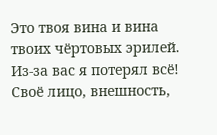Это твоя вина и вина твоих чёртовых эрилей. Из-за вас я потерял всё! Своё лицо, внешность,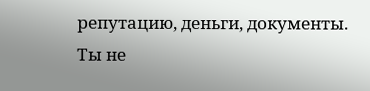репутацию, деньги, документы. Ты не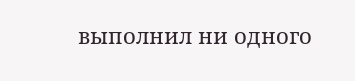выполнил ни одного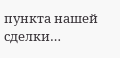пункта нашей сделки…